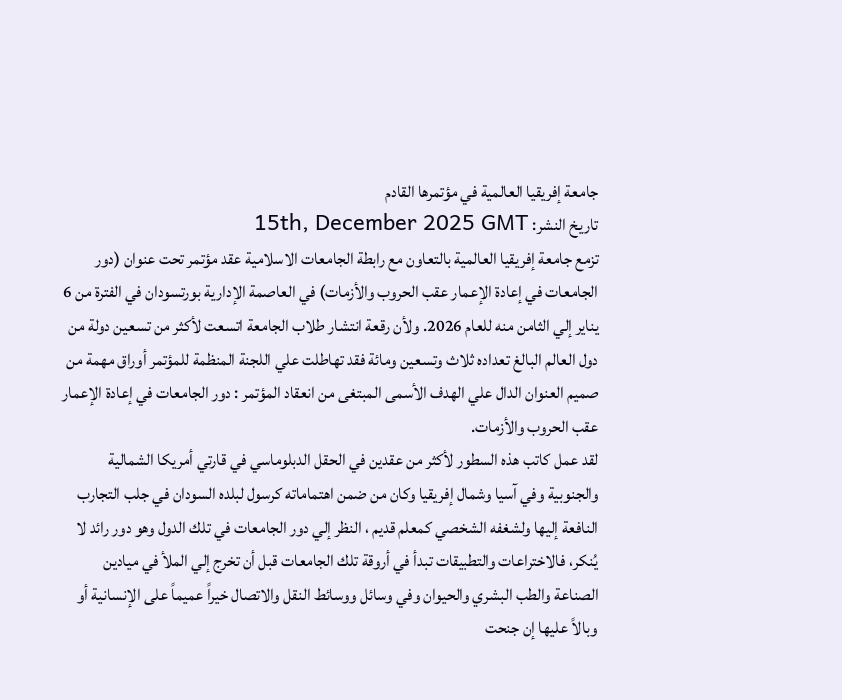جامعة إفريقيا العالمية في مؤتمرها القادم
تاريخ النشر: 15th, December 2025 GMT
تزمع جامعة إفريقيا العالمية بالتعاون مع رابطة الجامعات الاسلامية عقد مؤتمر تحت عنوان (دور الجامعات في إعادة الإعمار عقب الحروب والأزمات) في العاصمة الإدارية بورتسودان في الفترة من 6 يناير إلي الثامن منه للعام 2026. ولأن رقعة انتشار طلاب الجامعة اتسعت لأكثر من تسعين دولة من دول العالم البالغ تعداده ثلاث وتسعين ومائة فقد تهاطلت علي اللجنة المنظمة للمؤتمر أوراق مهمة من صميم العنوان الدال علي الهدف الأسمى المبتغى من انعقاد المؤتمر : دور الجامعات في إعادة الإعمار عقب الحروب والأزمات.
لقد عمل كاتب هذه السطور لأكثر من عقدين في الحقل الدبلوماسي في قارتي أمريكا الشمالية والجنوبية وفي آسيا وشمال إفريقيا وكان من ضمن اهتماماته كرسول لبلده السودان في جلب التجارب النافعة إليها ولشغفه الشخصي كمعلم قديم ، النظر إلي دور الجامعات في تلك الدول وهو دور رائد لا يُنكر، فالاختراعات والتطبيقات تبدأ في أروقة تلك الجامعات قبل أن تخرج إلي الملأ في ميادين الصناعة والطب البشري والحيوان وفي وسائل ووسائط النقل والاتصال خيراً عميماً على الإنسانية أو وبالاً عليها إن جنحت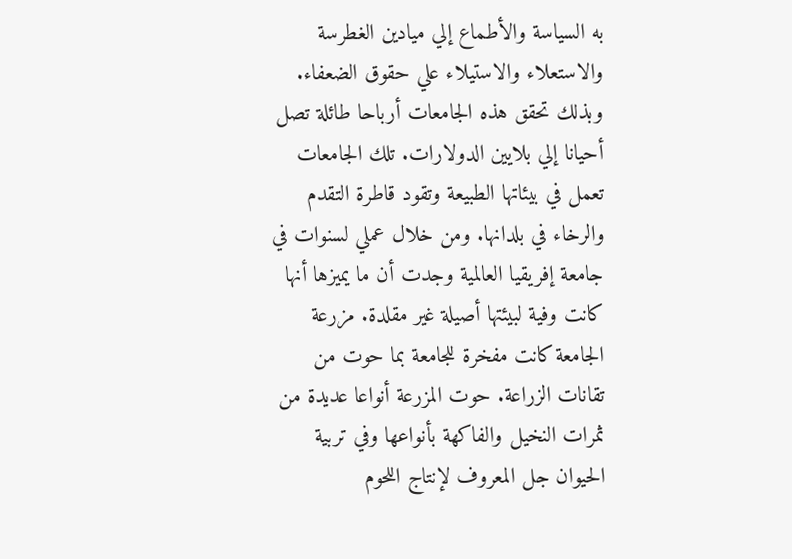به السياسة والأطماع إلي ميادين الغطرسة والاستعلاء والاستيلاء علي حقوق الضعفاء.
وبذلك تحقق هذه الجامعات أرباحا طائلة تصل أحيانا إلي بلايين الدولارات. تلك الجامعات تعمل في بيئاتها الطبيعة وتقود قاطرة التقدم والرخاء في بلدانها. ومن خلال عملي لسنوات في جامعة إفريقيا العالمية وجدت أن ما يميزها أنها كانت وفية لبيئتها أصيلة غير مقلدة. مزرعة الجامعة كانت مفخرة للجامعة بما حوت من تقانات الزراعة. حوت المزرعة أنواعا عديدة من ثمرات النخيل والفاكهة بأنواعها وفي تربية الحيوان جل المعروف لإنتاج اللحوم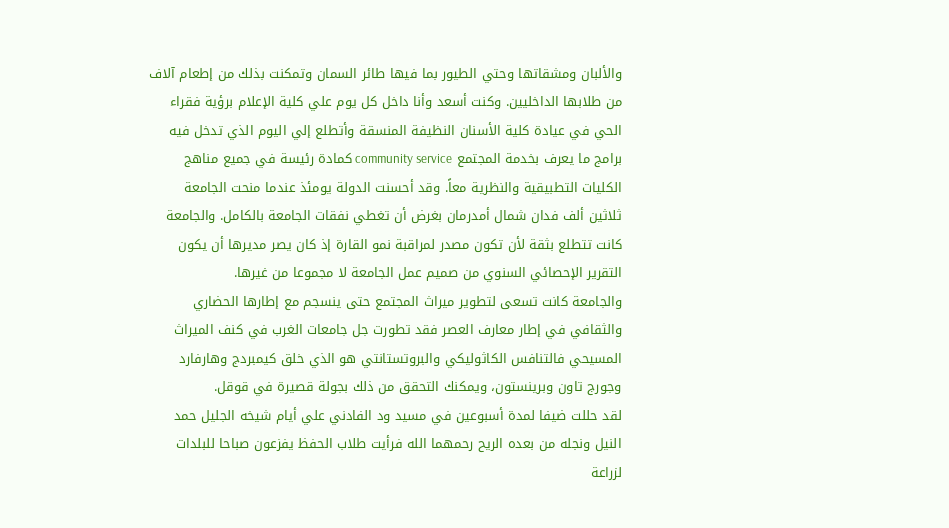والألبان ومشقاتها وحتي الطيور بما فيها طائر السمان وتمكنت بذلك من إطعام آلاف من طلابها الداخليين. وكنت أسعد وأنا داخل كل يوم علي كلية الإعلام برؤية فقراء الحي في عيادة كلية الأسنان النظيفة المنسقة وأتطلع إلي اليوم الذي تدخل فيه برامج ما يعرف بخدمة المجتمع community service كمادة رئيسة في جميع مناهج الكليات التطبيقية والنظرية معاً. وقد أحسنت الدولة يومئذ عندما منحت الجامعة ثلاثين ألف فدان شمال أمدرمان بغرض أن تغطي نفقات الجامعة بالكامل. والجامعة كانت تتطلع بثقة لأن تكون مصدر لمراقبة نمو القارة إذ كان يصر مديرها أن يكون التقرير الإحصائي السنوي من صميم عمل الجامعة لا مجموعا من غيرها.
والجامعة كانت تسعى لتطوير ميراث المجتمع حتى ينسجم مع إطارها الحضاري والثقافي في إطار معارف العصر فقد تطورت جل جامعات الغرب في كنف الميراث المسيحي فالتنافس الكاثوليكي والبروتستانتي هو الذي خلق كيمبردج وهارفارد وجورج تاون وبرينستون، ويمكنك التحقق من ذلك بجولة قصيرة في قوقل.
لقد حللت ضيفا لمدة أسبوعين في مسيد ود الفادني علي أيام شيخه الجليل حمد النيل ونجله من بعده الريح رحمهما الله فرأيت طلاب الحفظ يفزعون صباحا للبلدات لزراعة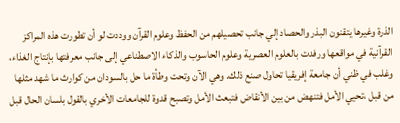الذرة وغيرها يتقنون البذر والحصاد إلي جانب تحصيلهم من الحفظ وعلوم القرآن ووددت لو أن تطورت هذه المراكز القرآنية في مواقعها ورفدت بالعلوم العصرية وعلوم الحاسوب والذكاء الاصطناعي إلى جانب معرفتها بإنتاج الغذاء، وغلب في ظني أن جامعة إفريقيا تحاول صنع ذلك. وهي الآن وتحت وطأة ما حل بالسودان من كوارث ما شهد مثلها من قبل ،تحيي الأمل فتنهض من بين الأنقاض فتبعث الأمل وتصبح قدوة للجامعات الأخري بالقول بلسان الحال قبل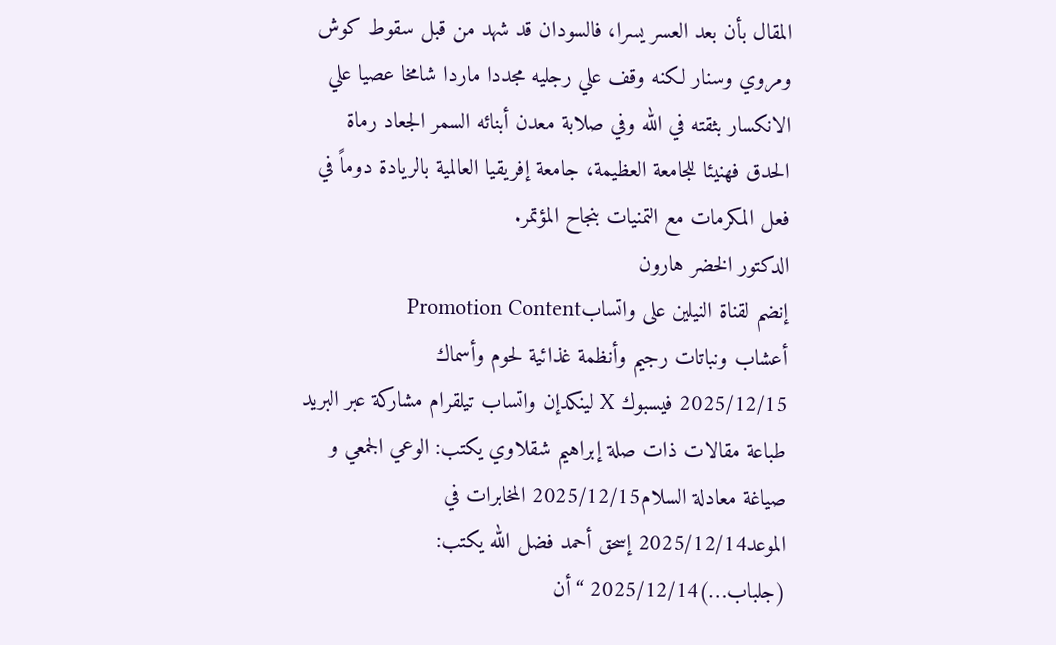المقال بأن بعد العسر يسرا، فالسودان قد شهد من قبل سقوط كوش ومروي وسنار لكنه وقف علي رجليه مجددا ماردا شامخا عصيا علي الانكسار بثقته في الله وفي صلابة معدن أبنائه السمر الجعاد رماة الحدق فهنيئا للجامعة العظيمة، جامعة إفريقيا العالمية بالريادة دوماً في فعل المكرمات مع التمنيات بنجاح المؤتمر.
الدكتور الخضر هارون
إنضم لقناة النيلين على واتسابPromotion Content
أعشاب ونباتات رجيم وأنظمة غذائية لحوم وأسماك
2025/12/15 فيسبوك X لينكدإن واتساب تيلقرام مشاركة عبر البريد طباعة مقالات ذات صلة إبراهيم شقلاوي يكتب: الوعي الجمعي و صياغة معادلة السلام2025/12/15 المخابرات في الموعد2025/12/14 إسحق أحمد فضل الله يكتب: (جلباب…)2025/12/14 “أن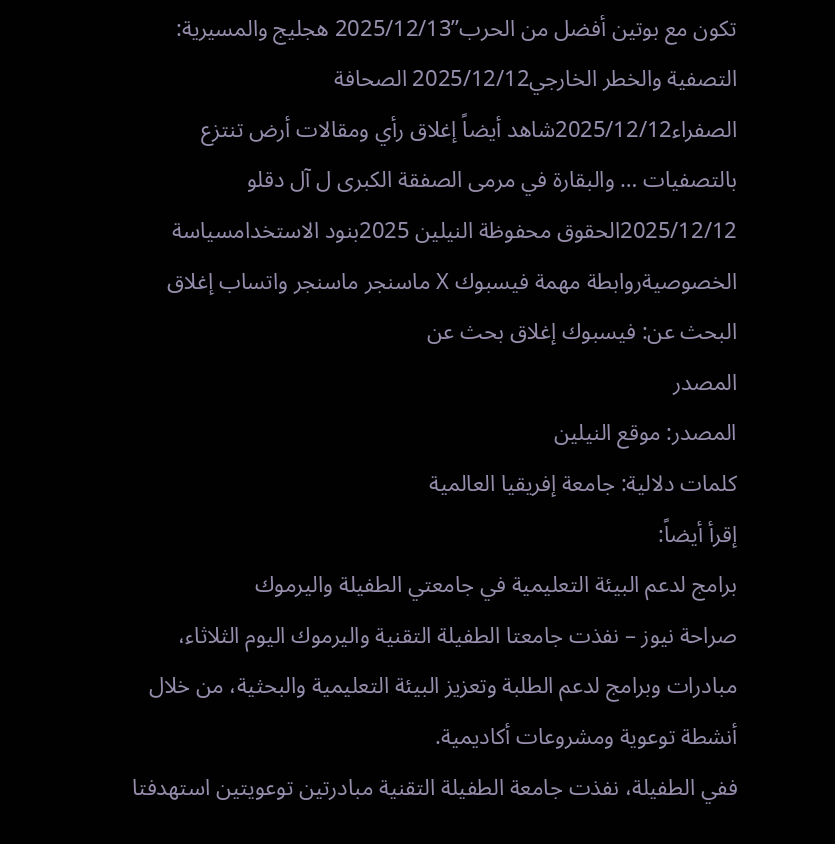تكون مع بوتين أفضل من الحرب”2025/12/13 هجليج والمسيرية: التصفية والخطر الخارجي2025/12/12 الصحافة الصفراء2025/12/12شاهد أيضاً إغلاق رأي ومقالات أرض تنتزع بالتصفيات … والبقارة في مرمى الصفقة الكبرى ل آل دقلو 2025/12/12الحقوق محفوظة النيلين 2025بنود الاستخدامسياسة الخصوصيةروابطة مهمة فيسبوك X ماسنجر ماسنجر واتساب إغلاق البحث عن: فيسبوك إغلاق بحث عن
المصدر
المصدر: موقع النيلين
كلمات دلالية: جامعة إفریقیا العالمیة
إقرأ أيضاً:
برامج لدعم البيئة التعليمية في جامعتي الطفيلة واليرموك
صراحة نيوز – نفذت جامعتا الطفيلة التقنية واليرموك اليوم الثلاثاء، مبادرات وبرامج لدعم الطلبة وتعزيز البيئة التعليمية والبحثية، من خلال أنشطة توعوية ومشروعات أكاديمية.
ففي الطفيلة، نفذت جامعة الطفيلة التقنية مبادرتين توعويتين استهدفتا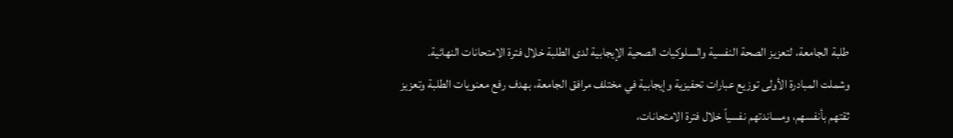طلبة الجامعة، لتعزيز الصحة النفسية والسلوكيات الصحية الإيجابية لدى الطلبة خلال فترة الامتحانات النهائية.
وشملت المبادرة الأولى توزيع عبارات تحفيزية وإيجابية في مختلف مرافق الجامعة، بهدف رفع معنويات الطلبة وتعزيز ثقتهم بأنفسهم، ومساندتهم نفسياً خلال فترة الامتحانات،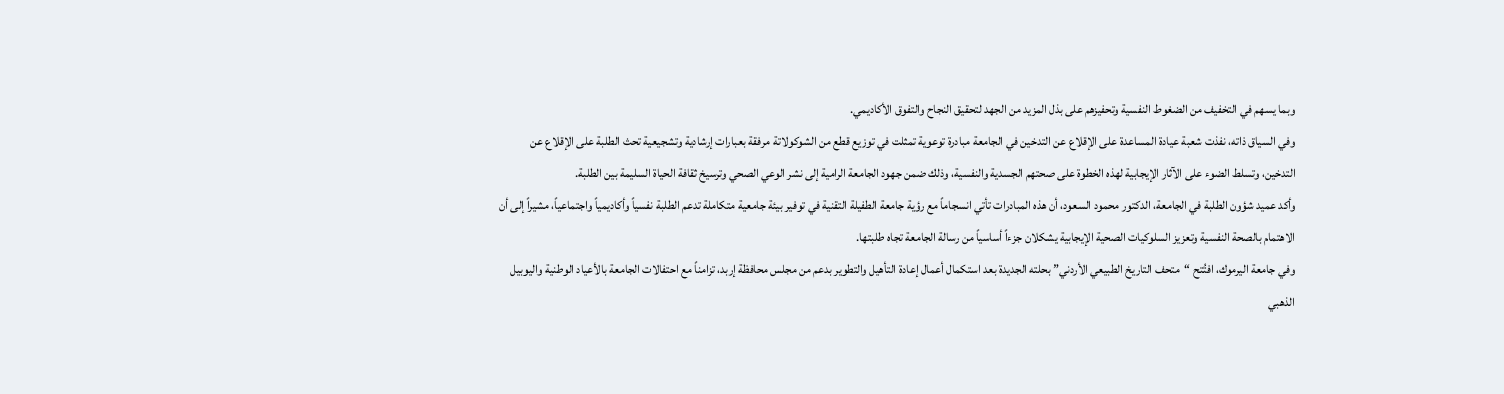وبما يسهم في التخفيف من الضغوط النفسية وتحفيزهم على بذل المزيد من الجهد لتحقيق النجاح والتفوق الأكاديمي.
وفي السياق ذاته، نفذت شعبة عيادة المساعدة على الإقلاع عن التدخين في الجامعة مبادرة توعوية تمثلت في توزيع قطع من الشوكولاتة مرفقة بعبارات إرشادية وتشجيعية تحث الطلبة على الإقلاع عن التدخين، وتسلط الضوء على الآثار الإيجابية لهذه الخطوة على صحتهم الجسدية والنفسية، وذلك ضمن جهود الجامعة الرامية إلى نشر الوعي الصحي وترسيخ ثقافة الحياة السليمة بين الطلبة.
وأكد عميد شؤون الطلبة في الجامعة، الدكتور محمود السعود، أن هذه المبادرات تأتي انسجاماً مع رؤية جامعة الطفيلة التقنية في توفير بيئة جامعية متكاملة تدعم الطلبة نفسياً وأكاديمياً واجتماعياً، مشيراً إلى أن الاهتمام بالصحة النفسية وتعزيز السلوكيات الصحية الإيجابية يشكلان جزءاً أساسياً من رسالة الجامعة تجاه طلبتها.
وفي جامعة اليرموك، افتُتح “متحف التاريخ الطبيعي الأردني” بحلته الجديدة بعد استكمال أعمال إعادة التأهيل والتطوير بدعم من مجلس محافظة إربد، تزامناً مع احتفالات الجامعة بالأعياد الوطنية واليوبيل الذهبي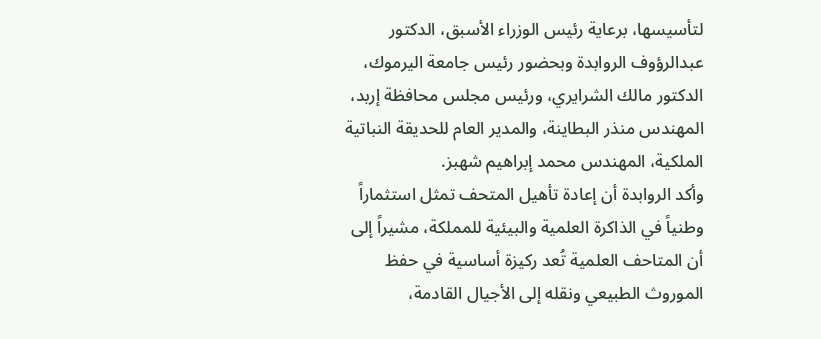لتأسيسها، برعاية رئيس الوزراء الأسبق، الدكتور عبدالرؤوف الروابدة وبحضور رئيس جامعة اليرموك، الدكتور مالك الشرايري، ورئيس مجلس محافظة إربد، المهندس منذر البطاينة، والمدير العام للحديقة النباتية الملكية، المهندس محمد إبراهيم شهبز.
وأكد الروابدة أن إعادة تأهيل المتحف تمثل استثماراً وطنياً في الذاكرة العلمية والبيئية للمملكة، مشيراً إلى أن المتاحف العلمية تُعد ركيزة أساسية في حفظ الموروث الطبيعي ونقله إلى الأجيال القادمة،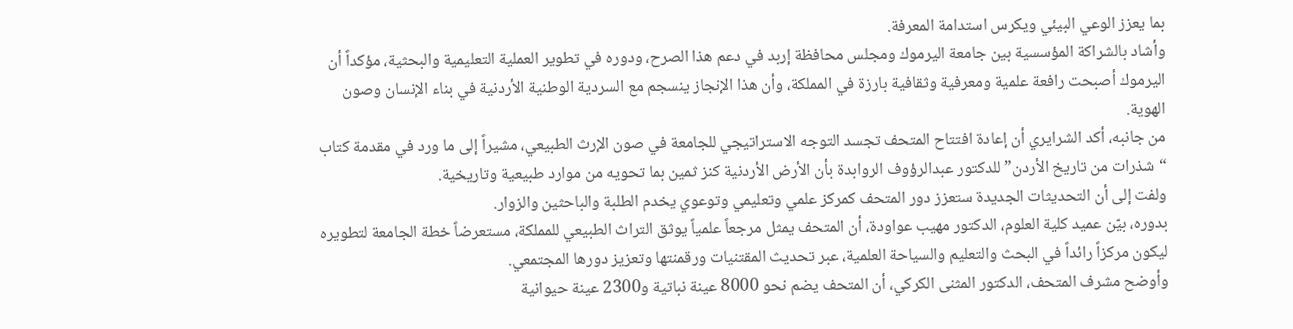بما يعزز الوعي البيئي ويكرس استدامة المعرفة.
وأشاد بالشراكة المؤسسية بين جامعة اليرموك ومجلس محافظة إربد في دعم هذا الصرح، ودوره في تطوير العملية التعليمية والبحثية، مؤكداً أن اليرموك أصبحت رافعة علمية ومعرفية وثقافية بارزة في المملكة، وأن هذا الإنجاز ينسجم مع السردية الوطنية الأردنية في بناء الإنسان وصون الهوية.
من جانبه، أكد الشرايري أن إعادة افتتاح المتحف تجسد التوجه الاستراتيجي للجامعة في صون الإرث الطبيعي، مشيراً إلى ما ورد في مقدمة كتاب “شذرات من تاريخ الأردن” للدكتور عبدالرؤوف الروابدة بأن الأرض الأردنية كنز ثمين بما تحويه من موارد طبيعية وتاريخية.
ولفت إلى أن التحديثات الجديدة ستعزز دور المتحف كمركز علمي وتعليمي وتوعوي يخدم الطلبة والباحثين والزوار.
بدوره، بيّن عميد كلية العلوم، الدكتور مهيب عواودة، أن المتحف يمثل مرجعاً علمياً يوثق التراث الطبيعي للمملكة، مستعرضاً خطة الجامعة لتطويره ليكون مركزاً رائداً في البحث والتعليم والسياحة العلمية، عبر تحديث المقتنيات ورقمنتها وتعزيز دورها المجتمعي.
وأوضح مشرف المتحف، الدكتور المثنى الكركي، أن المتحف يضم نحو 8000 عينة نباتية و2300 عينة حيوانية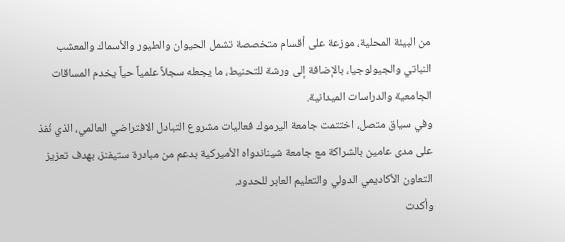من البيئة المحلية، موزعة على أقسام متخصصة تشمل الحيوان والطيور والأسماك والمعشب النباتي والجيولوجيا، بالإضافة إلى ورشة للتحنيط، ما يجعله سجلاً علمياً حياً يخدم المساقات الجامعية والدراسات الميدانية.
وفي سياق متصل، اختتمت جامعة اليرموك فعاليات مشروع التبادل الافتراضي العالمي، الذي نُفذ على مدى عامين بالشراكة مع جامعة شيناندواه الأميركية بدعم من مبادرة ستيفنز، بهدف تعزيز التعاون الأكاديمي الدولي والتعليم العابر للحدود.
وأكدت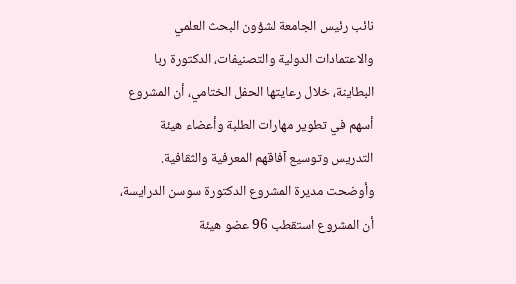نائب رئيس الجامعة لشؤون البحث العلمي والاعتمادات الدولية والتصنيفات، الدكتورة ربا البطاينة، خلال رعايتها الحفل الختامي، أن المشروع أسهم في تطوير مهارات الطلبة وأعضاء هيئة التدريس وتوسيع آفاقهم المعرفية والثقافية.
وأوضحت مديرة المشروع الدكتورة سوسن الدرايسة، أن المشروع استقطب 96 عضو هيئة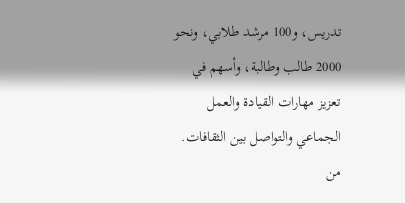تدريس، و100 مرشد طلابي، ونحو 2000 طالب وطالبة، وأسهم في تعزيز مهارات القيادة والعمل الجماعي والتواصل بين الثقافات.
من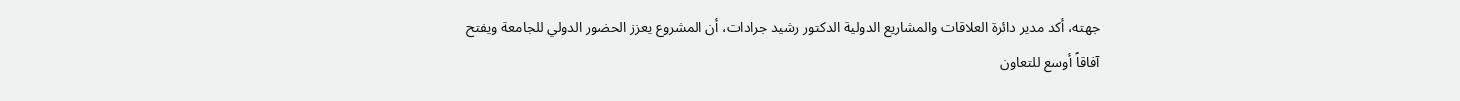جهته، أكد مدير دائرة العلاقات والمشاريع الدولية الدكتور رشيد جرادات، أن المشروع يعزز الحضور الدولي للجامعة ويفتح آفاقاً أوسع للتعاون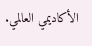الأكاديمي العالمي.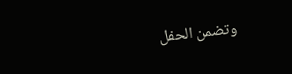وتضمن الحفل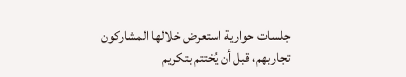جلسات حوارية استعرض خلالها المشاركون تجاربهم، قبل أن يُختتم بتكريم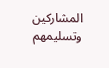المشاركين وتسليمهم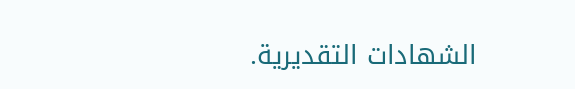الشهادات التقديرية.